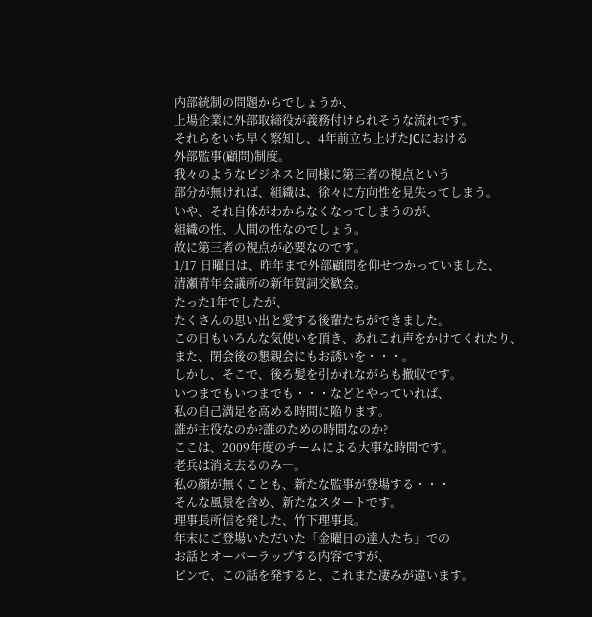内部統制の問題からでしょうか、
上場企業に外部取締役が義務付けられそうな流れです。
それらをいち早く察知し、4年前立ち上げたJCにおける
外部監事(顧問)制度。
我々のようなビジネスと同様に第三者の視点という
部分が無ければ、組織は、徐々に方向性を見失ってしまう。
いや、それ自体がわからなくなってしまうのが、
組織の性、人間の性なのでしょう。
故に第三者の視点が必要なのです。
1/17 日曜日は、昨年まで外部顧問を仰せつかっていました、
清瀬青年会議所の新年賀詞交歓会。
たった1年でしたが、
たくさんの思い出と愛する後輩たちができました。
この日もいろんな気使いを頂き、あれこれ声をかけてくれたり、
また、閉会後の懇親会にもお誘いを・・・。
しかし、そこで、後ろ髪を引かれながらも撤収です。
いつまでもいつまでも・・・などとやっていれば、
私の自己満足を高める時間に陥ります。
誰が主役なのか?誰のための時間なのか?
ここは、2009年度のチームによる大事な時間です。
老兵は消え去るのみ―。
私の顔が無くことも、新たな監事が登場する・・・
そんな風景を含め、新たなスタートです。
理事長所信を発した、竹下理事長。
年末にご登場いただいた「金曜日の達人たち」での
お話とオーバーラップする内容ですが、
ピンで、この話を発すると、これまた凄みが違います。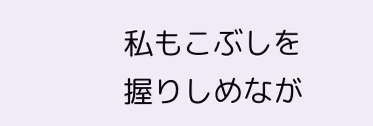私もこぶしを握りしめなが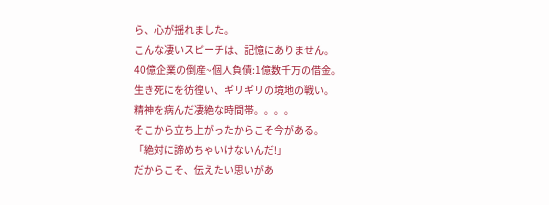ら、心が揺れました。
こんな凄いスピーチは、記憶にありません。
40億企業の倒産~個人負債:1億数千万の借金。
生き死にを彷徨い、ギリギリの境地の戦い。
精神を病んだ凄絶な時間帯。。。。
そこから立ち上がったからこそ今がある。
「絶対に諦めちゃいけないんだ!」
だからこそ、伝えたい思いがあ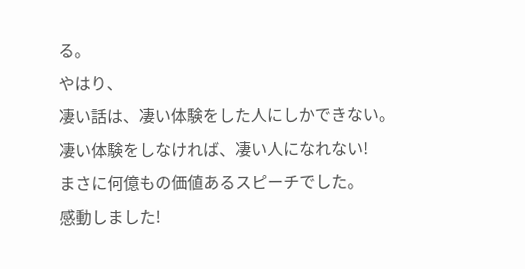る。
やはり、
凄い話は、凄い体験をした人にしかできない。
凄い体験をしなければ、凄い人になれない!
まさに何億もの価値あるスピーチでした。
感動しました!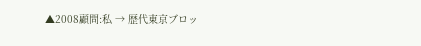▲2008顧問:私 → 歴代東京ブロッ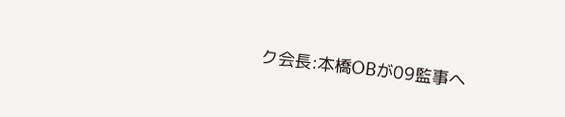ク会長:本橋OBが09監事へ